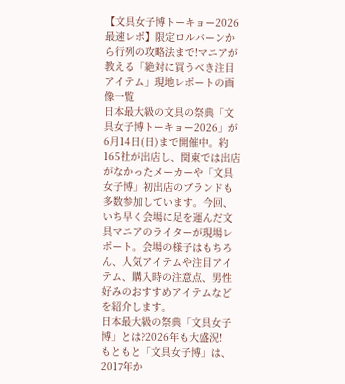【文具女子博トーキョー2026最速レポ】限定ロルバーンから行列の攻略法まで!マニアが教える「絶対に買うべき注目アイテム」現地レポートの画像一覧
日本最大級の文具の祭典「文具女子博トーキョー2026」が6月14日(日)まで開催中。約165社が出店し、関東では出店がなかったメーカーや「文具女子博」初出店のブランドも多数参加しています。今回、いち早く会場に足を運んだ文具マニアのライターが現場レポート。会場の様子はもちろん、人気アイテムや注目アイテム、購入時の注意点、男性好みのおすすめアイテムなどを紹介します。
日本最大級の祭典「文具女子博」とは?2026年も大盛況!
もともと「文具女子博」は、2017年か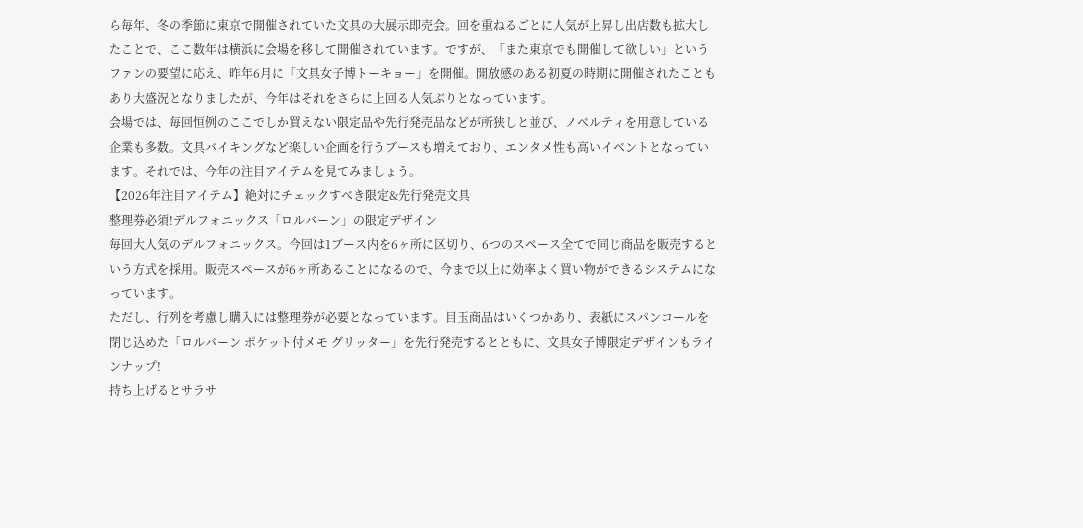ら毎年、冬の季節に東京で開催されていた文具の大展示即売会。回を重ねるごとに人気が上昇し出店数も拡大したことで、ここ数年は横浜に会場を移して開催されています。ですが、「また東京でも開催して欲しい」というファンの要望に応え、昨年6月に「文具女子博トーキョー」を開催。開放感のある初夏の時期に開催されたこともあり大盛況となりましたが、今年はそれをさらに上回る人気ぶりとなっています。
会場では、毎回恒例のここでしか買えない限定品や先行発売品などが所狭しと並び、ノベルティを用意している企業も多数。文具バイキングなど楽しい企画を行うブースも増えており、エンタメ性も高いイベントとなっています。それでは、今年の注目アイテムを見てみましょう。
【2026年注目アイテム】絶対にチェックすべき限定&先行発売文具
整理券必須!デルフォニックス「ロルバーン」の限定デザイン
毎回大人気のデルフォニックス。今回は1ブース内を6ヶ所に区切り、6つのスペース全てで同じ商品を販売するという方式を採用。販売スペースが6ヶ所あることになるので、今まで以上に効率よく買い物ができるシステムになっています。
ただし、行列を考慮し購入には整理券が必要となっています。目玉商品はいくつかあり、表紙にスパンコールを閉じ込めた「ロルバーン ポケット付メモ グリッター」を先行発売するとともに、文具女子博限定デザインもラインナップ!
持ち上げるとサラサ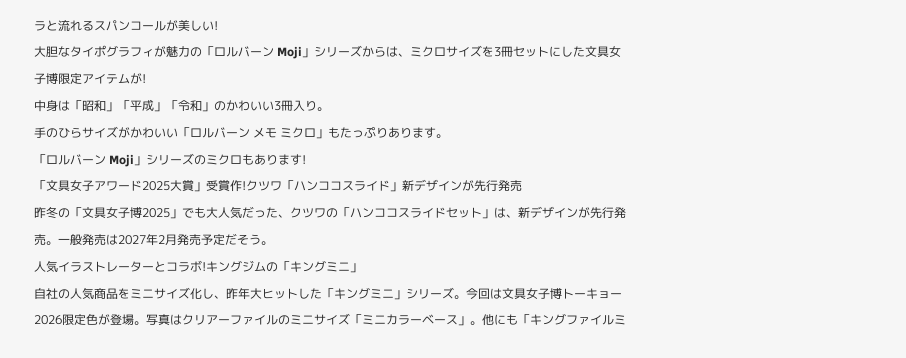ラと流れるスパンコールが美しい!
大胆なタイポグラフィが魅力の「ロルバーン Moji」シリーズからは、ミクロサイズを3冊セットにした文具女子博限定アイテムが!
中身は「昭和」「平成」「令和」のかわいい3冊入り。
手のひらサイズがかわいい「ロルバーン メモ ミクロ」もたっぷりあります。
「ロルバーン Moji」シリーズのミクロもあります!
「文具女子アワード2025大賞」受賞作!クツワ「ハンココスライド」新デザインが先行発売
昨冬の「文具女子博2025」でも大人気だった、クツワの「ハンココスライドセット」は、新デザインが先行発売。一般発売は2027年2月発売予定だそう。
人気イラストレーターとコラボ!キングジムの「キングミニ」
自社の人気商品をミニサイズ化し、昨年大ヒットした「キングミニ」シリーズ。今回は文具女子博トーキョー2026限定色が登場。写真はクリアーファイルのミニサイズ「ミニカラーベース」。他にも「キングファイルミ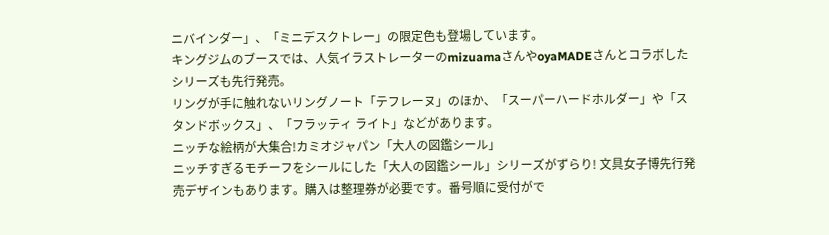ニバインダー」、「ミニデスクトレー」の限定色も登場しています。
キングジムのブースでは、人気イラストレーターのmizuamaさんやoyaMADEさんとコラボしたシリーズも先行発売。
リングが手に触れないリングノート「テフレーヌ」のほか、「スーパーハードホルダー」や「スタンドボックス」、「フラッティ ライト」などがあります。
ニッチな絵柄が大集合!カミオジャパン「大人の図鑑シール」
ニッチすぎるモチーフをシールにした「大人の図鑑シール」シリーズがずらり! 文具女子博先行発売デザインもあります。購入は整理券が必要です。番号順に受付がで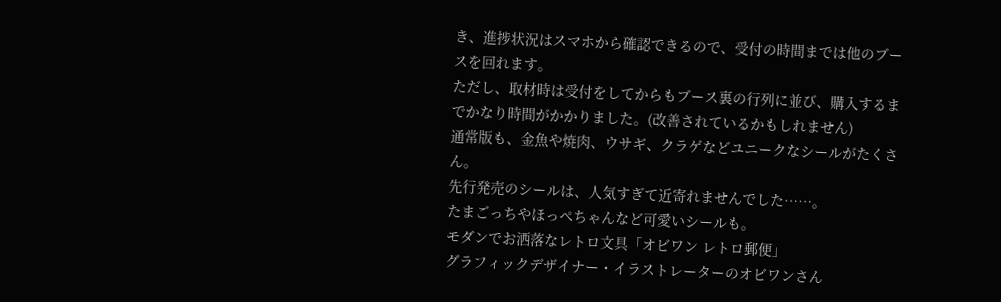き、進捗状況はスマホから確認できるので、受付の時間までは他のブースを回れます。
ただし、取材時は受付をしてからもブース裏の行列に並び、購入するまでかなり時間がかかりました。(改善されているかもしれません)
通常版も、金魚や焼肉、ウサギ、クラゲなどユニークなシールがたくさん。
先行発売のシールは、人気すぎて近寄れませんでした……。
たまごっちやほっぺちゃんなど可愛いシールも。
モダンでお洒落なレトロ文具「オビワン レトロ郵便」
グラフィックデザイナー・イラストレーターのオビワンさん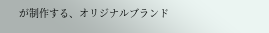が制作する、オリジナルブランド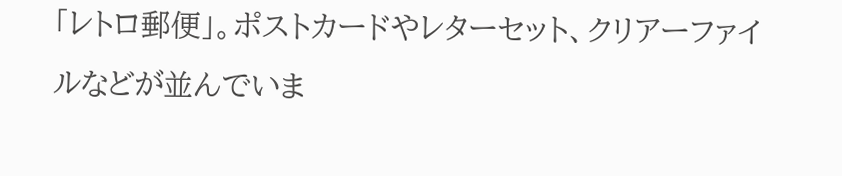「レトロ郵便」。ポストカードやレターセット、クリアーファイルなどが並んでいま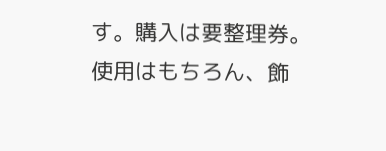す。購入は要整理券。
使用はもちろん、飾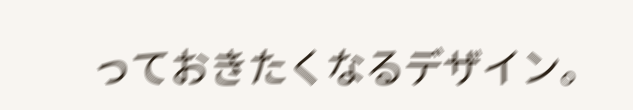っておきたくなるデザイン。